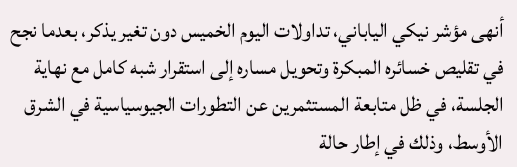أنهى مؤشر نيكي الياباني، تداولات اليوم الخميس دون تغير يذكر، بعدما نجح في تقليص خسائره المبكرة وتحويل مساره إلى استقرار شبه كامل مع نهاية الجلسة، في ظل متابعة المستثمرين عن التطورات الجيوسياسية في الشرق الأوسط، وذلك في إطار حالة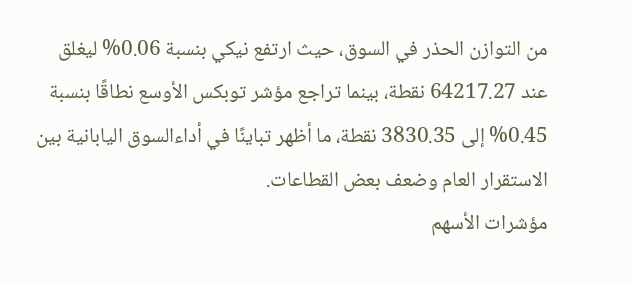من التوازن الحذر في السوق، حيث ارتفع نيكي بنسبة 0.06% ليغلق عند 64217.27 نقطة، بينما تراجع مؤشر توبكس الأوسع نطاقًا بنسبة 0.45% إلى 3830.35 نقطة، ما أظهر تباينًا في أداءالسوق اليابانية بين الاستقرار العام وضعف بعض القطاعات.
مؤشرات الأسهم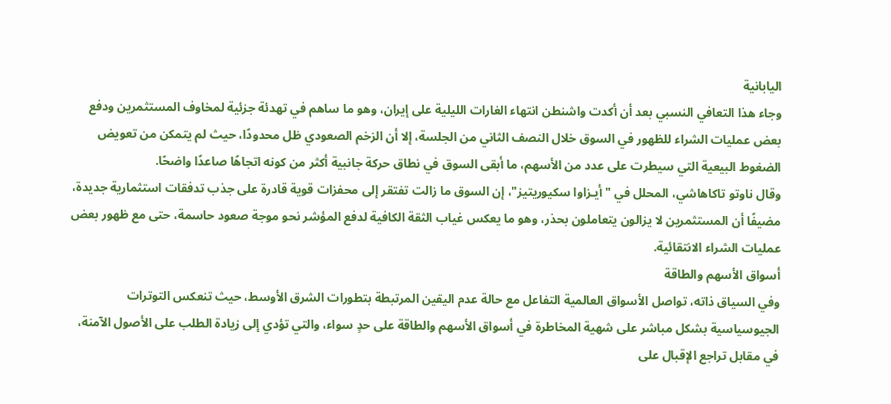اليابانية
وجاء هذا التعافي النسبي بعد أن أكدت واشنطن انتهاء الغارات الليلية على إيران، وهو ما ساهم في تهدئة جزئية لمخاوف المستثمرين ودفع بعض عمليات الشراء للظهور في السوق خلال النصف الثاني من الجلسة، إلا أن الزخم الصعودي ظل محدودًا، حيث لم يتمكن من تعويض الضغوط البيعية التي سيطرت على عدد من الأسهم، ما أبقى السوق في نطاق حركة جانبية أكثر من كونه اتجاهًا صاعدًا واضحًا.
وقال ناوتو تاكاهاشي، المحلل في "أيـزاوا سكيوريتيز"، إن السوق ما زالت تفتقر إلى محفزات قوية قادرة على جذب تدفقات استثمارية جديدة، مضيفًا أن المستثمرين لا يزالون يتعاملون بحذر، وهو ما يعكس غياب الثقة الكافية لدفع المؤشر نحو موجة صعود حاسمة، حتى مع ظهور بعض عمليات الشراء الانتقائية.
أسواق الأسهم والطاقة
وفي السياق ذاته، تواصل الأسواق العالمية التفاعل مع حالة عدم اليقين المرتبطة بتطورات الشرق الأوسط، حيث تنعكس التوترات الجيوسياسية بشكل مباشر على شهية المخاطرة في أسواق الأسهم والطاقة على حدٍ سواء، والتي تؤدي إلى زيادة الطلب على الأصول الآمنة، في مقابل تراجع الإقبال على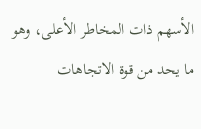الأسهم ذات المخاطر الأعلى، وهو ما يحد من قوة الاتجاهات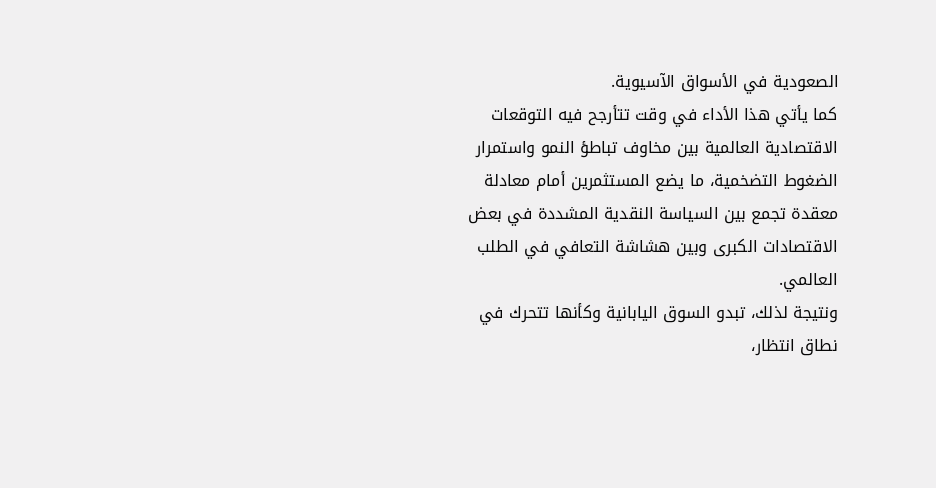الصعودية في الأسواق الآسيوية.
كما يأتي هذا الأداء في وقت تتأرجح فيه التوقعات الاقتصادية العالمية بين مخاوف تباطؤ النمو واستمرار الضغوط التضخمية، ما يضع المستثمرين أمام معادلة معقدة تجمع بين السياسة النقدية المشددة في بعض الاقتصادات الكبرى وبين هشاشة التعافي في الطلب العالمي.
ونتيجة لذلك، تبدو السوق اليابانية وكأنها تتحرك في نطاق انتظار،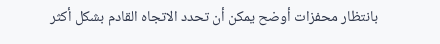بانتظار محفزات أوضح يمكن أن تحدد الاتجاه القادم بشكل أكثر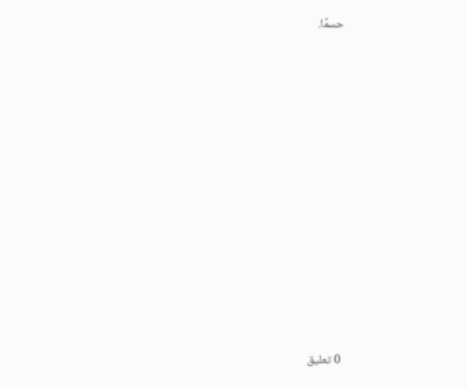حسمًا.















0 تعليق